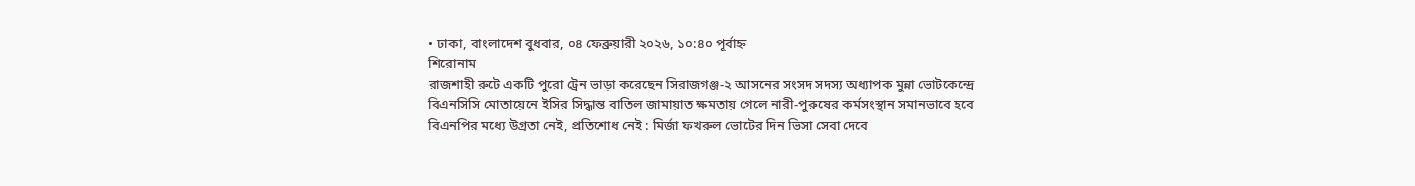• ঢাকা, বাংলাদেশ বুধবার, ০৪ ফেব্রুয়ারী ২০২৬, ১০:৪০ পূর্বাহ্ন
শিরোনাম
রাজশাহী রুটে একটি পুরো ট্রেন ভাড়া করেছেন সিরাজগঞ্জ-২ আসনের সংসদ সদস্য অধ্যাপক মুন্না ভোটকেন্দ্রে বিএনসিসি মোতায়েনে ইসির সিদ্ধান্ত বাতিল জামায়াত ক্ষমতায় গেলে নারী-পুরুষের কর্মসংস্থান সমানভাবে হবে বিএনপির মধ্যে উগ্রতা নেই, প্রতিশোধ নেই : মির্জা ফখরুল ভোটের দিন ভিসা সেবা দেবে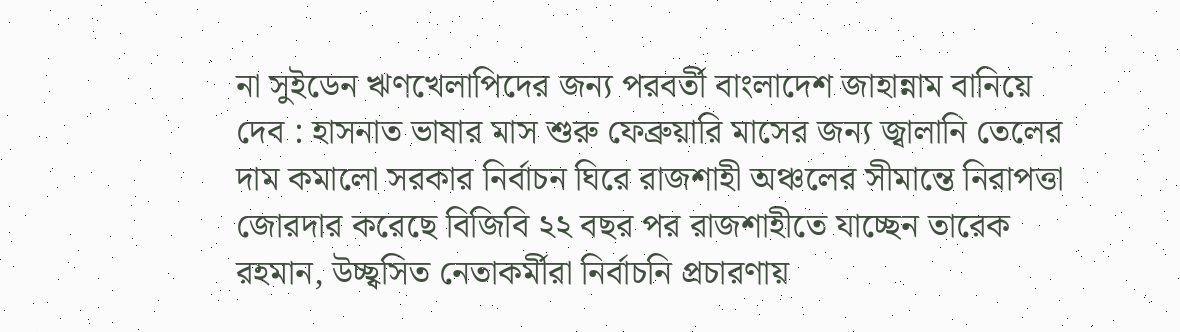না সুইডেন ঋণখেলাপিদের জন্য পরবর্তী বাংলাদেশ জাহান্নাম বানিয়ে দেব : হাসনাত ভাষার মাস শুরু ফেব্রুয়ারি মাসের জন্য জ্বালানি তেলের দাম কমালো সরকার নির্বাচন ঘিরে রাজশাহী অঞ্চলের সীমান্তে নিরাপত্তা জোরদার করেছে বিজিবি ২২ বছর পর রাজশাহীতে যাচ্ছেন তারেক রহমান, উচ্ছ্বসিত নেতাকর্মীরা নির্বাচনি প্রচারণায়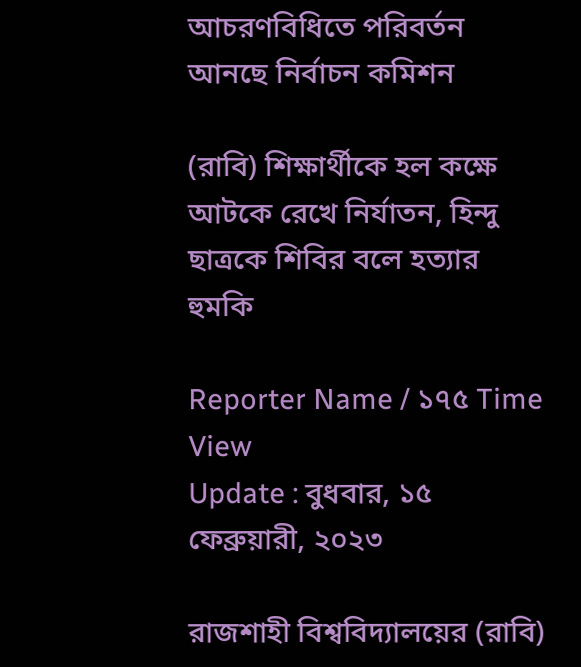আচরণবিধিতে পরিবর্তন আনছে নির্বাচন কমিশন

(রাবি) শিক্ষার্থীকে হল কক্ষে আটকে রেখে নির্যাতন, হিন্দু ছাত্রকে শিবির বলে হত্যার হুমকি

Reporter Name / ১৭৫ Time View
Update : বুধবার, ১৫ ফেব্রুয়ারী, ২০২৩

রাজশাহী বিশ্ববিদ্যালয়ের (রাবি)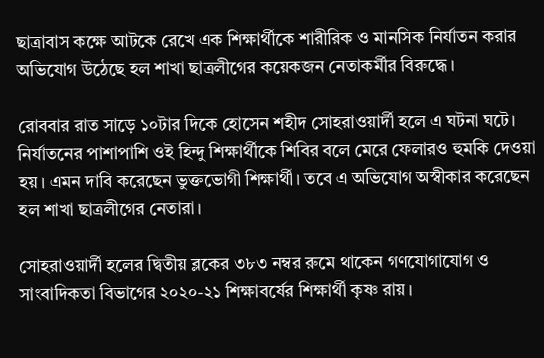ছাত্রাবাস কক্ষে আটকে রেখে এক শিক্ষার্থীকে শারীরিক ও মানসিক নির্যাতন করার অভিযোগ উঠেছে হল শাখা ছাত্রলীগের কয়েকজন নেতাকর্মীর বিরুদ্ধে।

রোববার রাত সাড়ে ১০টার দিকে হোসেন শহীদ সোহরাওয়ার্দী হলে এ ঘটনা ঘটে। নির্যাতনের পাশাপাশি ওই হিন্দু শিক্ষার্থীকে শিবির বলে মেরে ফেলারও হুমকি দেওয়া হয়। এমন দাবি করেছেন ভুক্তভোগী শিক্ষার্থী। তবে এ অভিযোগ অস্বীকার করেছেন হল শাখা ছাত্রলীগের নেতারা।

সোহরাওয়ার্দী হলের দ্বিতীয় ব্লকের ৩৮৩ নম্বর রুমে থাকেন গণযোগাযোগ ও সাংবাদিকতা বিভাগের ২০২০-২১ শিক্ষাবর্ষের শিক্ষার্থী কৃষ্ণ রায়।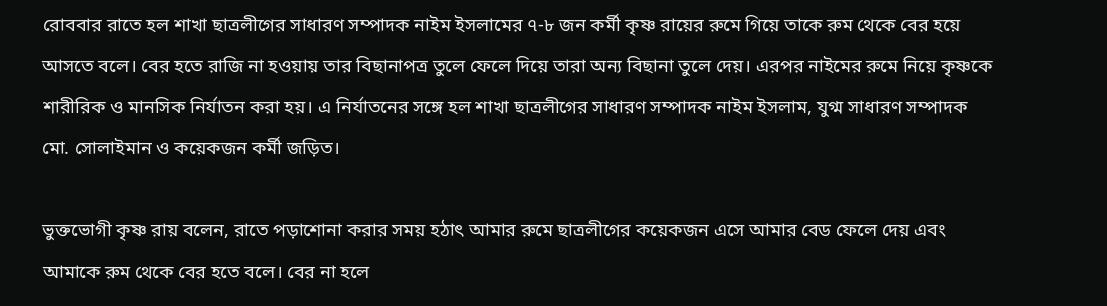রোববার রাতে হল শাখা ছাত্রলীগের সাধারণ সম্পাদক নাইম ইসলামের ৭-৮ জন কর্মী কৃষ্ণ রায়ের রুমে গিয়ে তাকে রুম থেকে বের হয়ে আসতে বলে। বের হতে রাজি না হওয়ায় তার বিছানাপত্র তুলে ফেলে দিয়ে তারা অন্য বিছানা তুলে দেয়। এরপর নাইমের রুমে নিয়ে কৃষ্ণকে শারীরিক ও মানসিক নির্যাতন করা হয়। এ নির্যাতনের সঙ্গে হল শাখা ছাত্রলীগের সাধারণ সম্পাদক নাইম ইসলাম, যুগ্ম সাধারণ সম্পাদক মো. সোলাইমান ও কয়েকজন কর্মী জড়িত।

ভুক্তভোগী কৃষ্ণ রায় বলেন, রাতে পড়াশোনা করার সময় হঠাৎ আমার রুমে ছাত্রলীগের কয়েকজন এসে আমার বেড ফেলে দেয় এবং আমাকে রুম থেকে বের হতে বলে। বের না হলে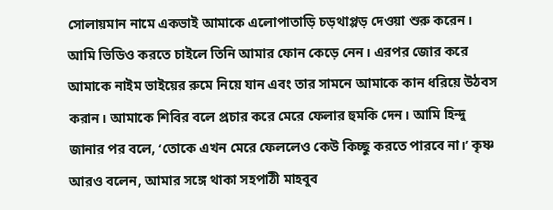সোলায়মান নামে একভাই আমাকে এলোপাতাড়ি চড়থাপ্পড় দেওয়া শুরু করেন। আমি ভিডিও করতে চাইলে তিনি আমার ফোন কেড়ে নেন। এরপর জোর করে আমাকে নাইম ভাইয়ের রুমে নিয়ে যান এবং তার সামনে আমাকে কান ধরিয়ে উঠবস করান। আমাকে শিবির বলে প্রচার করে মেরে ফেলার হুমকি দেন। আমি হিন্দু জানার পর বলে, ‘তোকে এখন মেরে ফেললেও কেউ কিচ্ছু করতে পারবে না।’ কৃষ্ণ আরও বলেন, আমার সঙ্গে থাকা সহপাঠী মাহবুব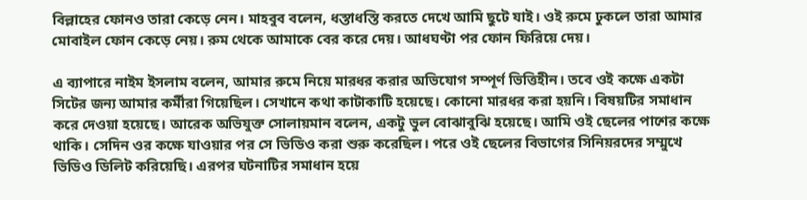বিল্লাহের ফোনও তারা কেড়ে নেন। মাহবুব বলেন, ধস্তাধস্তি করতে দেখে আমি ছুটে যাই। ওই রুমে ঢুকলে তারা আমার মোবাইল ফোন কেড়ে নেয়। রুম থেকে আমাকে বের করে দেয়। আধঘণ্টা পর ফোন ফিরিয়ে দেয়।

এ ব্যাপারে নাইম ইসলাম বলেন, আমার রুমে নিয়ে মারধর করার অভিযোগ সম্পূর্ণ ভিত্তিহীন। তবে ওই কক্ষে একটা সিটের জন্য আমার কর্মীরা গিয়েছিল। সেখানে কথা কাটাকাটি হয়েছে। কোনো মারধর করা হয়নি। বিষয়টির সমাধান করে দেওয়া হয়েছে। আরেক অভিযুক্ত সোলায়মান বলেন, একটু ভুল বোঝাবুঝি হয়েছে। আমি ওই ছেলের পাশের কক্ষে থাকি। সেদিন ওর কক্ষে যাওয়ার পর সে ভিডিও করা শুরু করেছিল। পরে ওই ছেলের বিভাগের সিনিয়রদের সম্মুখে ভিডিও ডিলিট করিয়েছি। এরপর ঘটনাটির সমাধান হয়ে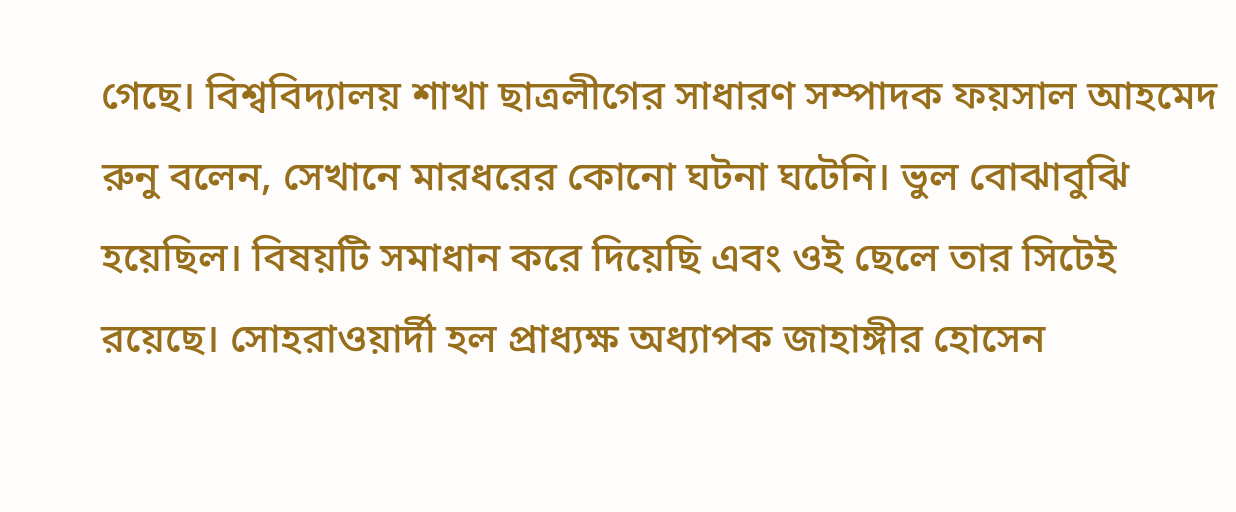গেছে। বিশ্ববিদ্যালয় শাখা ছাত্রলীগের সাধারণ সম্পাদক ফয়সাল আহমেদ রুনু বলেন, সেখানে মারধরের কোনো ঘটনা ঘটেনি। ভুল বোঝাবুঝি হয়েছিল। বিষয়টি সমাধান করে দিয়েছি এবং ওই ছেলে তার সিটেই রয়েছে। সোহরাওয়ার্দী হল প্রাধ্যক্ষ অধ্যাপক জাহাঙ্গীর হোসেন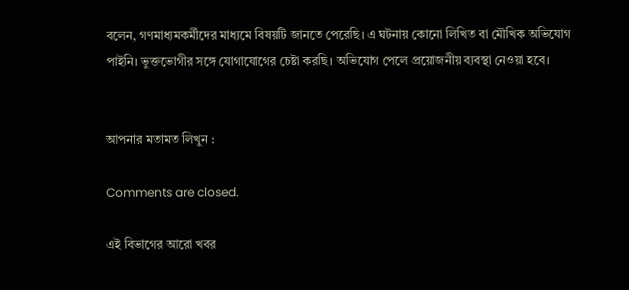বলেন, গণমাধ্যমকর্মীদের মাধ্যমে বিষয়টি জানতে পেরেছি। এ ঘটনায় কোনো লিখিত বা মৌখিক অভিযোগ পাইনি। ভুক্তভোগীর সঙ্গে যোগাযোগের চেষ্টা করছি। অভিযোগ পেলে প্রয়োজনীয় ব্যবস্থা নেওয়া হবে।


আপনার মতামত লিখুন :

Comments are closed.

এই বিভাগের আরো খবর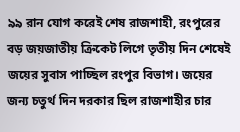৯৯ রান যোগ করেই শেষ রাজশাহী, রংপুরের বড় জয়জাতীয় ক্রিকেট লিগে তৃতীয় দিন শেষেই জয়ের সুবাস পাচ্ছিল রংপুর বিভাগ। জয়ের জন্য চতুর্থ দিন দরকার ছিল রাজশাহীর চার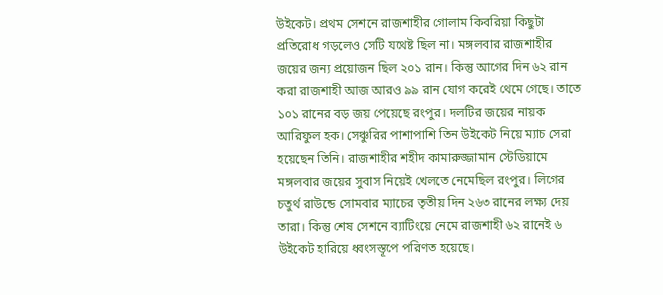উইকেট। প্রথম সেশনে রাজশাহীর গোলাম কিবরিয়া কিছুটা প্রতিরোধ গড়লেও সেটি যথেষ্ট ছিল না। মঙ্গলবার রাজশাহীর জয়ের জন্য প্রয়োজন ছিল ২০১ রান। কিন্তু আগের দিন ৬২ রান করা রাজশাহী আজ আরও ৯৯ রান যোগ করেই থেমে গেছে। তাতে ১০১ রানের বড় জয় পেয়েছে রংপুর। দলটির জয়ের নায়ক আরিফুল হক। সেঞ্চুরির পাশাপাশি তিন উইকেট নিয়ে ম্যাচ সেরা হয়েছেন তিনি। রাজশাহীর শহীদ কামারুজ্জামান স্টেডিয়ামে মঙ্গলবার জয়ের সুবাস নিয়েই খেলতে নেমেছিল রংপুর। লিগের চতুর্থ রাউন্ডে সোমবার ম্যাচের তৃতীয় দিন ২৬৩ রানের লক্ষ্য দেয় তারা। কিন্তু শেষ সেশনে ব্যাটিংয়ে নেমে রাজশাহী ৬২ রানেই ৬ উইকেট হারিয়ে ধ্বংসস্তূপে পরিণত হয়েছে।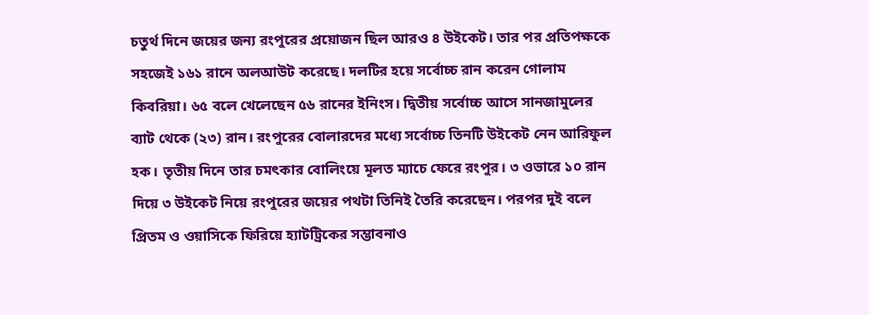চতুর্থ দিনে জয়ের জন্য রংপুরের প্রয়োজন ছিল আরও ৪ উইকেট। তার পর প্রতিপক্ষকে সহজেই ১৬১ রানে অলআউট করেছে। দলটির হয়ে সর্বোচ্চ রান করেন গোলাম কিবরিয়া। ৬৫ বলে খেলেছেন ৫৬ রানের ইনিংস। দ্বিতীয় সর্বোচ্চ আসে সানজামুলের ব্যাট থেকে (২৩) রান। রংপুরের বোলারদের মধ্যে সর্বোচ্চ তিনটি উইকেট নেন আরিফুল হক। তৃতীয় দিনে তার চমৎকার বোলিংয়ে মূলত ম্যাচে ফেরে রংপুর। ৩ ওভারে ১০ রান দিয়ে ৩ উইকেট নিয়ে রংপুরের জয়ের পথটা তিনিই তৈরি করেছেন। পরপর দুই বলে প্রিতম ও ওয়াসিকে ফিরিয়ে হ্যাটট্রিকের সম্ভাবনাও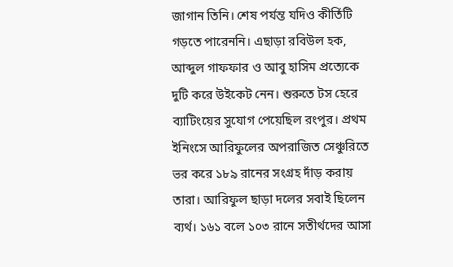জাগান তিনি। শেষ পর্যন্ত যদিও কীর্তিটি গড়তে পারেননি। এছাড়া রবিউল হক, আব্দুল গাফফার ও আবু হাসিম প্রত্যেকে দুটি করে উইকেট নেন। শুরুতে টস হেরে ব্যাটিংয়ের সুযোগ পেয়েছিল রংপুর। প্রথম ইনিংসে আরিফুলের অপরাজিত সেঞ্চুরিতে ভর করে ১৮৯ রানের সংগ্রহ দাঁড় করায় তারা। আরিফুল ছাড়া দলের সবাই ছিলেন ব্যর্থ। ১৬১ বলে ১০৩ রানে সতীর্থদের আসা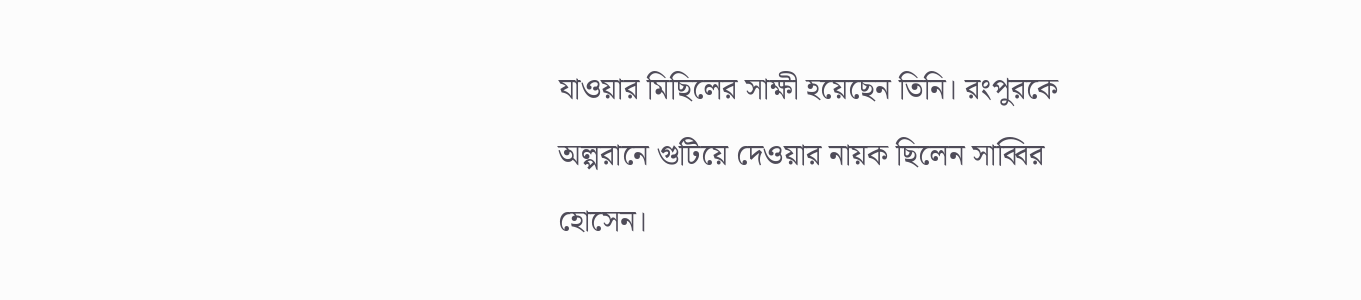যাওয়ার মিছিলের সাক্ষী হয়েছেন তিনি। রংপুরকে অল্পরানে গুটিয়ে দেওয়ার নায়ক ছিলেন সাব্বির হোসেন।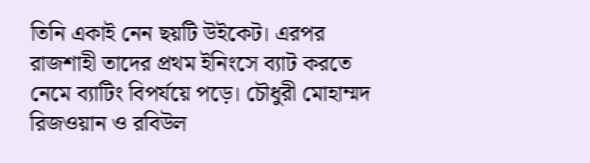তিনি একাই নেন ছয়টি উইকেট। এরপর রাজশাহী তাদের প্রথম ইনিংসে ব্যাট করতে নেমে ব্যাটিং বিপর্যয়ে পড়ে। চৌধুরী মোহাম্মদ রিজওয়ান ও রবিউল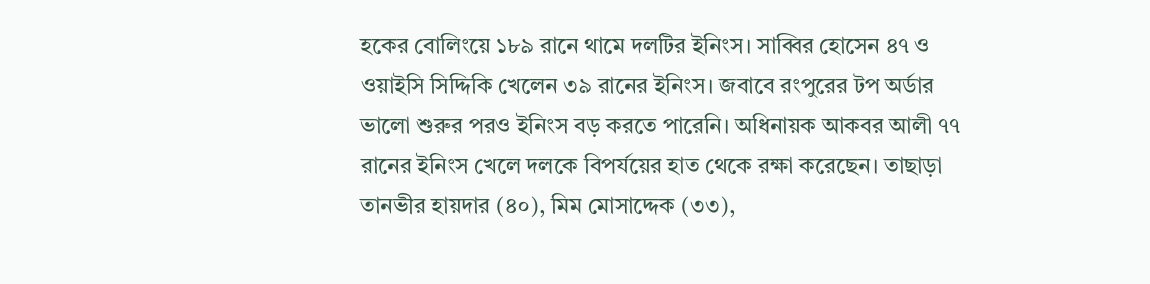হকের বোলিংয়ে ১৮৯ রানে থামে দলটির ইনিংস। সাব্বির হোসেন ৪৭ ও ওয়াইসি সিদ্দিকি খেলেন ৩৯ রানের ইনিংস। জবাবে রংপুরের টপ অর্ডার ভালো শুরুর পরও ইনিংস বড় করতে পারেনি। অধিনায়ক আকবর আলী ৭৭ রানের ইনিংস খেলে দলকে বিপর্যয়ের হাত থেকে রক্ষা করেছেন। তাছাড়া তানভীর হায়দার (৪০), মিম মোসাদ্দেক (৩৩),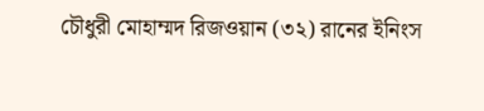চৌধুরী মোহাম্মদ রিজওয়ান (৩২) রানের ইনিংস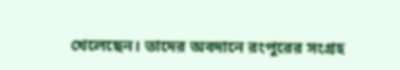খেলেছেন। তাদের অবদানে রংপুরের সংগ্রহ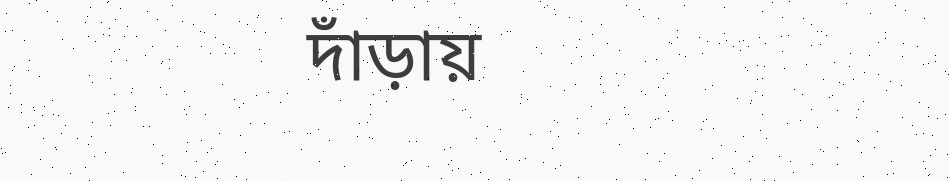দাঁড়ায়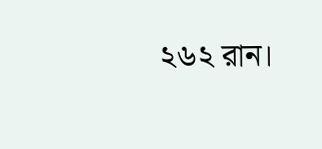২৬২ রান।